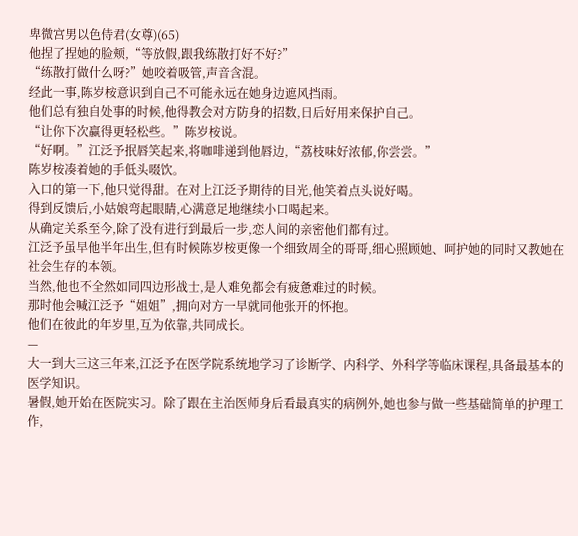卑微宫男以色侍君(女尊)(65)
他捏了捏她的脸颊,“等放假,跟我练散打好不好?”
“练散打做什么呀?”她咬着吸管,声音含混。
经此一事,陈岁桉意识到自己不可能永远在她身边遮风挡雨。
他们总有独自处事的时候,他得教会对方防身的招数,日后好用来保护自己。
“让你下次赢得更轻松些。”陈岁桉说。
“好啊。”江泛予抿唇笑起来,将咖啡递到他唇边,“荔枝味好浓郁,你尝尝。”
陈岁桉凑着她的手低头啜饮。
入口的第一下,他只觉得甜。在对上江泛予期待的目光,他笑着点头说好喝。
得到反馈后,小姑娘弯起眼睛,心满意足地继续小口喝起来。
从确定关系至今,除了没有进行到最后一步,恋人间的亲密他们都有过。
江泛予虽早他半年出生,但有时候陈岁桉更像一个细致周全的哥哥,细心照顾她、呵护她的同时又教她在社会生存的本领。
当然,他也不全然如同四边形战士,是人难免都会有疲惫难过的时候。
那时他会喊江泛予“姐姐”,拥向对方一早就同他张开的怀抱。
他们在彼此的年岁里,互为依靠,共同成长。
—
大一到大三这三年来,江泛予在医学院系统地学习了诊断学、内科学、外科学等临床课程,具备最基本的医学知识。
暑假,她开始在医院实习。除了跟在主治医师身后看最真实的病例外,她也参与做一些基础简单的护理工作,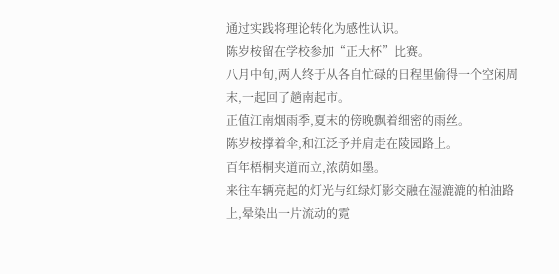通过实践将理论转化为感性认识。
陈岁桉留在学校参加“正大杯”比赛。
八月中旬,两人终于从各自忙碌的日程里偷得一个空闲周末,一起回了趟南起市。
正值江南烟雨季,夏末的傍晚飘着细密的雨丝。
陈岁桉撑着伞,和江泛予并肩走在陵园路上。
百年梧桐夹道而立,浓荫如墨。
来往车辆亮起的灯光与红绿灯影交融在湿漉漉的柏油路上,晕染出一片流动的霓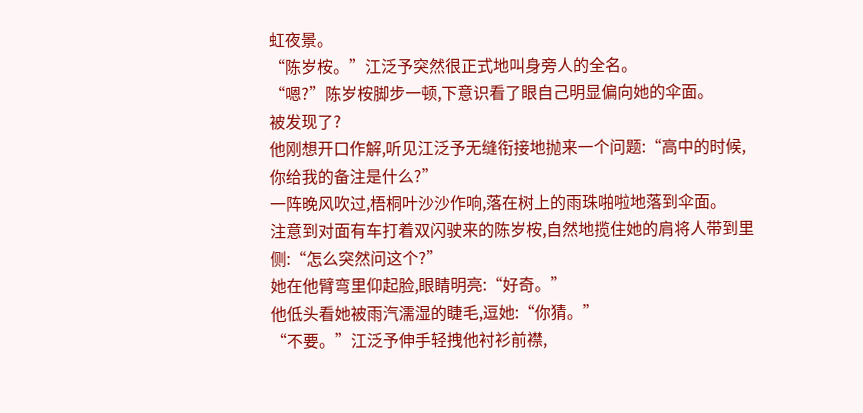虹夜景。
“陈岁桉。”江泛予突然很正式地叫身旁人的全名。
“嗯?”陈岁桉脚步一顿,下意识看了眼自己明显偏向她的伞面。
被发现了?
他刚想开口作解,听见江泛予无缝衔接地抛来一个问题:“高中的时候,你给我的备注是什么?”
一阵晚风吹过,梧桐叶沙沙作响,落在树上的雨珠啪啦地落到伞面。
注意到对面有车打着双闪驶来的陈岁桉,自然地揽住她的肩将人带到里侧:“怎么突然问这个?”
她在他臂弯里仰起脸,眼睛明亮:“好奇。”
他低头看她被雨汽濡湿的睫毛,逗她:“你猜。”
“不要。”江泛予伸手轻拽他衬衫前襟,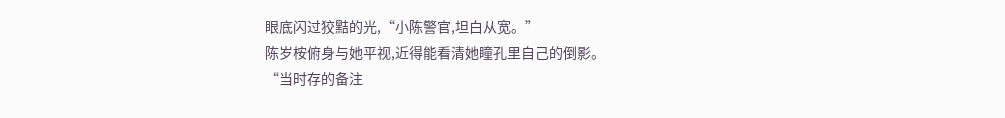眼底闪过狡黠的光,“小陈警官,坦白从宽。”
陈岁桉俯身与她平视,近得能看清她瞳孔里自己的倒影。
“当时存的备注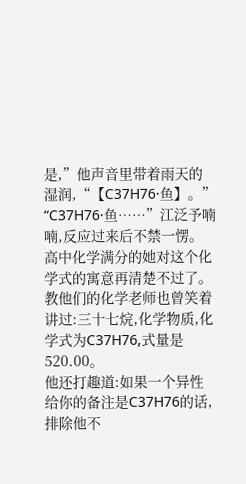是,”他声音里带着雨天的湿润,“【C37H76·鱼】。”
“C37H76·鱼……”江泛予喃喃,反应过来后不禁一愣。
高中化学满分的她对这个化学式的寓意再清楚不过了。
教他们的化学老师也曾笑着讲过:三十七烷,化学物质,化学式为C37H76,式量是520.00。
他还打趣道:如果一个异性给你的备注是C37H76的话,排除他不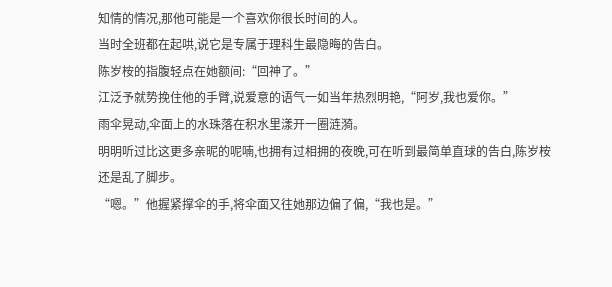知情的情况,那他可能是一个喜欢你很长时间的人。
当时全班都在起哄,说它是专属于理科生最隐晦的告白。
陈岁桉的指腹轻点在她额间:“回神了。”
江泛予就势挽住他的手臂,说爱意的语气一如当年热烈明艳,“阿岁,我也爱你。”
雨伞晃动,伞面上的水珠落在积水里漾开一圈涟漪。
明明听过比这更多亲昵的呢喃,也拥有过相拥的夜晚,可在听到最简单直球的告白,陈岁桉还是乱了脚步。
“嗯。”他握紧撑伞的手,将伞面又往她那边偏了偏,“我也是。”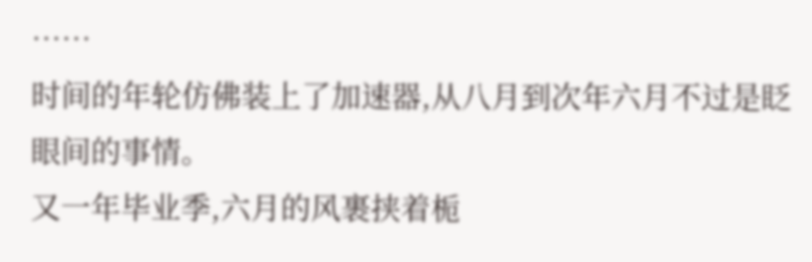……
时间的年轮仿佛装上了加速器,从八月到次年六月不过是眨眼间的事情。
又一年毕业季,六月的风裹挟着栀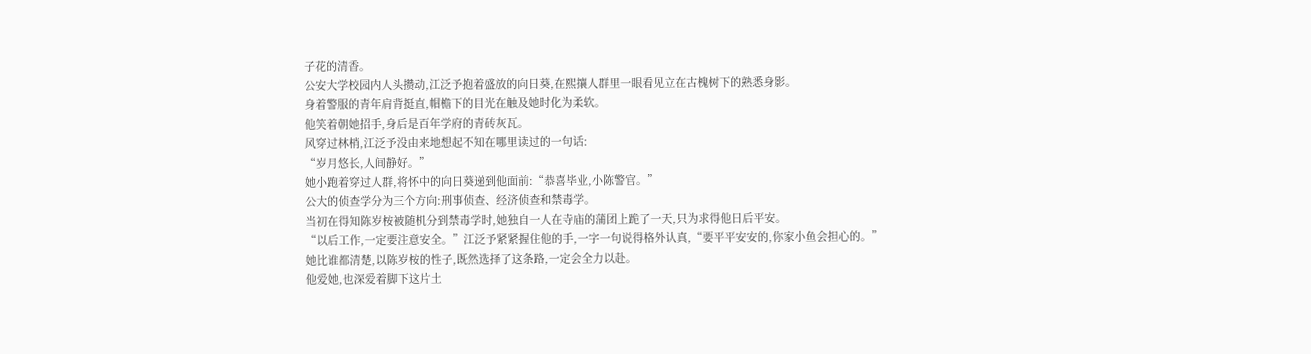子花的清香。
公安大学校园内人头攒动,江泛予抱着盛放的向日葵,在熙攘人群里一眼看见立在古槐树下的熟悉身影。
身着警服的青年肩背挺直,帽檐下的目光在触及她时化为柔软。
他笑着朝她招手,身后是百年学府的青砖灰瓦。
风穿过林梢,江泛予没由来地想起不知在哪里读过的一句话:
“岁月悠长,人间静好。”
她小跑着穿过人群,将怀中的向日葵递到他面前:“恭喜毕业,小陈警官。”
公大的侦查学分为三个方向:刑事侦查、经济侦查和禁毒学。
当初在得知陈岁桉被随机分到禁毒学时,她独自一人在寺庙的蒲团上跪了一天,只为求得他日后平安。
“以后工作,一定要注意安全。”江泛予紧紧握住他的手,一字一句说得格外认真,“要平平安安的,你家小鱼会担心的。”
她比谁都清楚,以陈岁桉的性子,既然选择了这条路,一定会全力以赴。
他爱她,也深爱着脚下这片土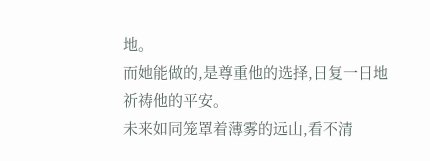地。
而她能做的,是尊重他的选择,日复一日地祈祷他的平安。
未来如同笼罩着薄雾的远山,看不清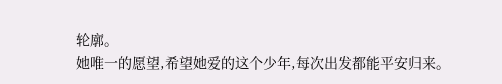轮廓。
她唯一的愿望,希望她爱的这个少年,每次出发都能平安归来。